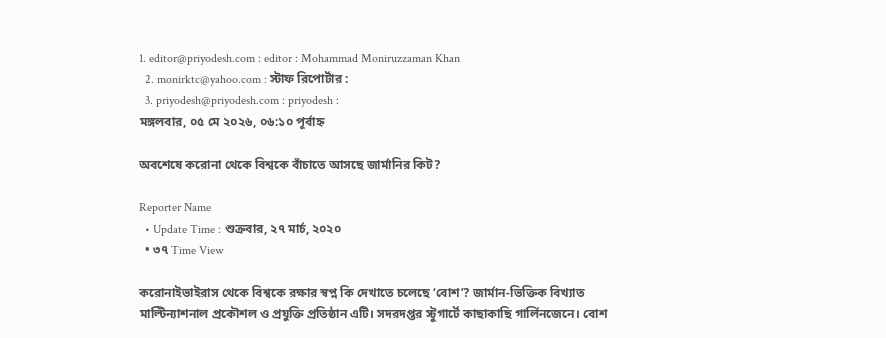1. editor@priyodesh.com : editor : Mohammad Moniruzzaman Khan
  2. monirktc@yahoo.com : স্টাফ রিপোর্টার :
  3. priyodesh@priyodesh.com : priyodesh :
মঙ্গলবার, ০৫ মে ২০২৬, ০৬:১০ পূর্বাহ্ন

অবশেষে করোনা থেকে বিশ্বকে বাঁচাতে আসছে জার্মানির কিট?

Reporter Name
  • Update Time : শুক্রবার, ২৭ মার্চ, ২০২০
  • ৩৭ Time View

করোনাইভাইরাস থেকে বিশ্বকে রক্ষার স্বপ্ন কি দেখাতে চলেছে ‘বোশ’? জার্মান-ভিক্তিক বিখ্যাত মাল্টিন্যাশনাল প্রকৌশল ও প্রযুক্তি প্রতিষ্ঠান এটি। সদরদপ্তর স্টুগার্টে কাছাকাছি গার্লিনজেনে। বোশ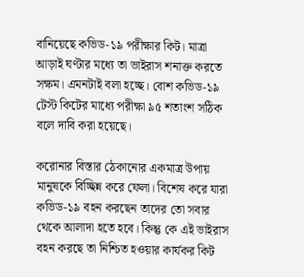বানিয়েছে কভিড-১৯ পরীক্ষার কিট। মাত্রা আড়াই ঘণ্টার মধ্যে তা ভাইরাস শনাক্ত করতে সক্ষম। এমনটাই বলা হচ্ছে। বোশ কভিড-১৯ টেস্ট কিটের মাধ্যে পরীক্ষা ৯৫ শতাংশ সঠিক বলে দাবি করা হয়েছে।

করোনার বিস্তার ঠেকানোর একমাত্র উপায় মানুষকে বিচ্ছিন্ন করে ফেলা। বিশেষ করে যারা কভিড-১৯ বহন করছেন তাদের তো সবার থেকে আলাদা হতে হবে। কিন্তু কে এই ভাইরাস বহন করছে তা নিশ্চিত হওয়ার কার্যকর কিট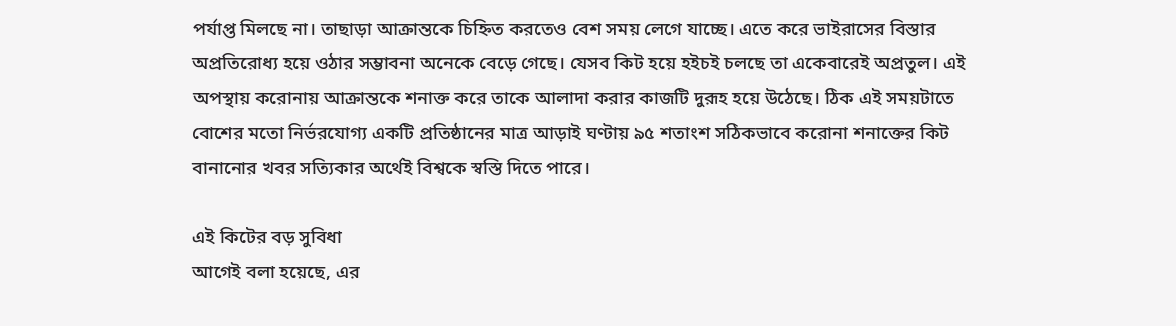পর্যাপ্ত মিলছে না। তাছাড়া আক্রান্তকে চিহ্নিত করতেও বেশ সময় লেগে যাচ্ছে। এতে করে ভাইরাসের বিস্তার অপ্রতিরোধ্য হয়ে ওঠার সম্ভাবনা অনেকে বেড়ে গেছে। যেসব কিট হয়ে হইচই চলছে তা একেবারেই অপ্রতুল। এই অপস্থায় করোনায় আক্রান্তকে শনাক্ত করে তাকে আলাদা করার কাজটি দুরূহ হয়ে উঠেছে। ঠিক এই সময়টাতে বোশের মতো নির্ভরযোগ্য একটি প্রতিষ্ঠানের মাত্র আড়াই ঘণ্টায় ৯৫ শতাংশ সঠিকভাবে করোনা শনাক্তের কিট বানানোর খবর সত্যিকার অর্থেই বিশ্বকে স্বস্তি দিতে পারে।

এই কিটের বড় সুবিধা
আগেই বলা হয়েছে, এর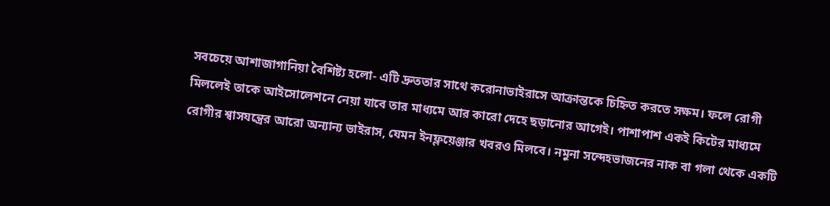সবচেয়ে আশাজাগানিয়া বৈশিষ্ট্য হলো- এটি দ্রুততার সাথে করোনাভাইরাসে আক্রান্তকে চিহ্নিত করতে সক্ষম। ফলে রোগী মিললেই তাকে আইসোলেশনে নেয়া যাবে তার মাধ্যমে আর কারো দেহে ছড়ানোর আগেই। পাশাপাশ একই কিটের মাধ্যমে রোগীর শ্বাসযন্ত্রের আরো অন্যান্য ভাইরাস, যেমন ইনফ্লয়েঞ্জার খবরও মিলবে। নমুনা সন্দেহভাজনের নাক বা গলা থেকে একটি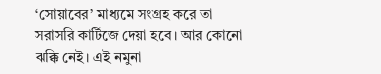‘সোয়াবের’ মাধ্যমে সংগ্রহ করে তা সরাসরি কার্টিজে দেয়া হবে। আর কোনো ঝক্কি নেই। এই নমুনা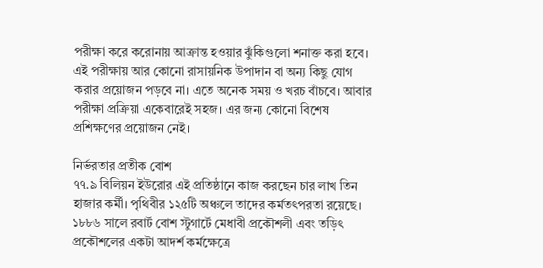পরীক্ষা করে করোনায় আক্রান্ত হওয়ার ঝুঁকিগুলো শনাক্ত করা হবে। এই পরীক্ষায় আর কোনো রাসায়নিক উপাদান বা অন্য কিছু যোগ করার প্রয়োজন পড়বে না। এতে অনেক সময় ও খরচ বাঁচবে। আবার পরীক্ষা প্রক্রিয়া একেবারেই সহজ। এর জন্য কোনো বিশেষ প্রশিক্ষণের প্রয়োজন নেই।

নির্ভরতার প্রতীক বোশ
৭৭.৯ বিলিয়ন ইউরোর এই প্রতিষ্ঠানে কাজ করছেন চার লাখ তিন হাজার কর্মী। পৃথিবীর ১২৫টি অঞ্চলে তাদের কর্মতৎপরতা রয়েছে। ১৮৮৬ সালে রবার্ট বোশ স্টুগার্টে মেধাবী প্রকৌশলী এবং তড়িৎ প্রকৌশলের একটা আদর্শ কর্মক্ষেত্রে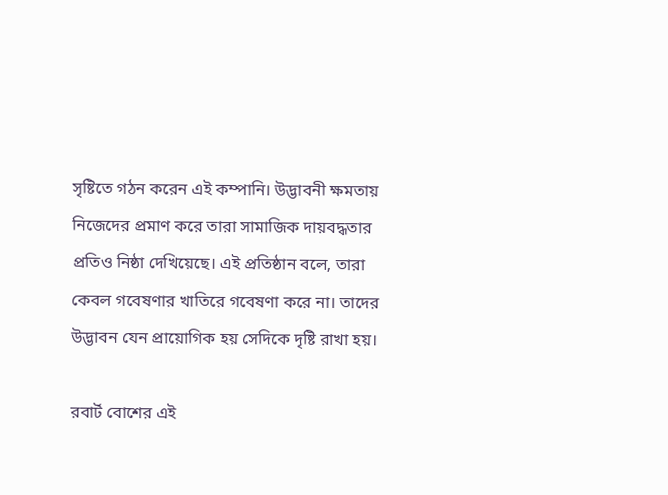সৃষ্টিতে গঠন করেন এই কম্পানি। উদ্ভাবনী ক্ষমতায় নিজেদের প্রমাণ করে তারা সামাজিক দায়বদ্ধতার প্রতিও নিষ্ঠা দেখিয়েছে। এই প্রতিষ্ঠান বলে, তারা কেবল গবেষণার খাতিরে গবেষণা করে না। তাদের উদ্ভাবন যেন প্রায়োগিক হয় সেদিকে দৃষ্টি রাখা হয়।

রবার্ট বোশের এই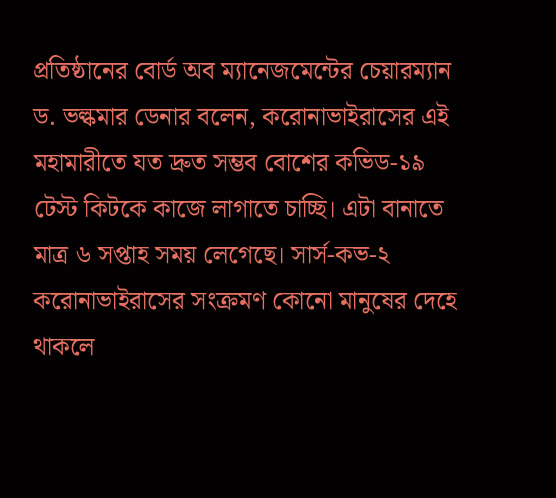প্রতিষ্ঠানের বোর্ড অব ম্যানেজমেন্টের চেয়ারম্যান ড. ভল্কমার ডেনার বলেন, করোনাভাইরাসের এই মহামারীতে যত দ্রুত সম্ভব বোশের কভিড-১৯ টেস্ট কিটকে কাজে লাগাতে চাচ্ছি। এটা বানাতে মাত্র ৬ সপ্তাহ সময় লেগেছে। সার্স-কভ-২ করোনাভাইরাসের সংক্রমণ কোনো মানুষের দেহে থাকলে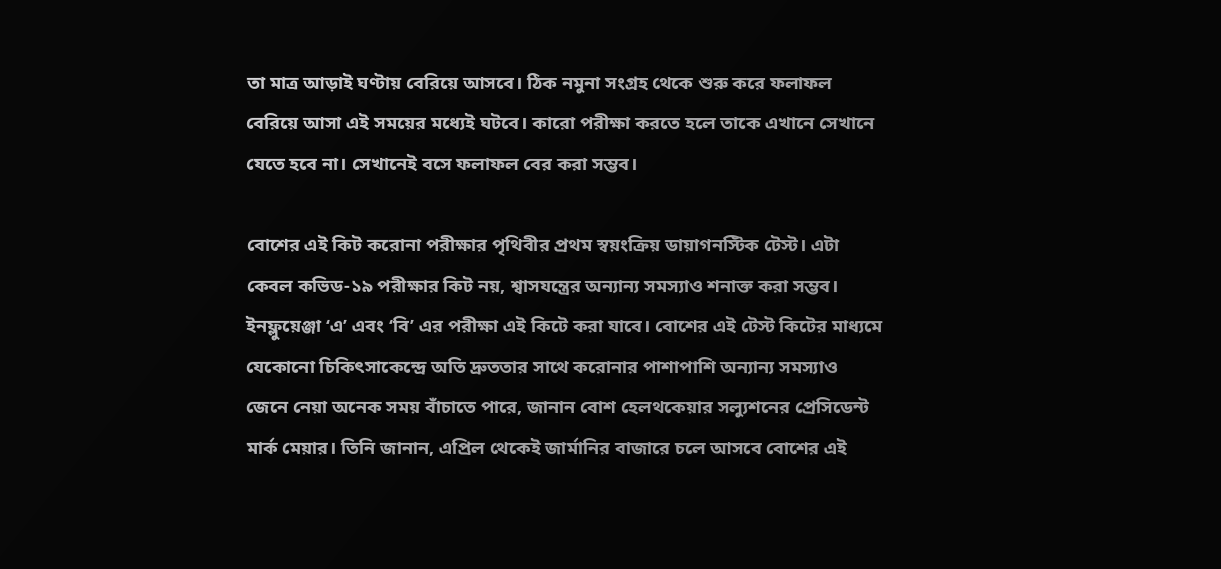তা মাত্র আড়াই ঘণ্টায় বেরিয়ে আসবে। ঠিক নমুনা সংগ্রহ থেকে শুরু করে ফলাফল বেরিয়ে আসা এই সময়ের মধ্যেই ঘটবে। কারো পরীক্ষা করতে হলে তাকে এখানে সেখানে যেতে হবে না। সেখানেই বসে ফলাফল বের করা সম্ভব।

বোশের এই কিট করোনা পরীক্ষার পৃথিবীর প্রথম স্বয়ংক্রিয় ডায়াগনস্টিক টেস্ট। এটা কেবল কভিড-১৯ পরীক্ষার কিট নয়, শ্বাসযন্ত্রের অন্যান্য সমস্যাও শনাক্ত করা সম্ভব। ইনফ্লুয়েঞ্জা ‘এ’ এবং ‘বি’ এর পরীক্ষা এই কিটে করা যাবে। বোশের এই টেস্ট কিটের মাধ্যমে যেকোনো চিকিৎসাকেন্দ্রে অতি দ্রুততার সাথে করোনার পাশাপাশি অন্যান্য সমস্যাও জেনে নেয়া অনেক সময় বাঁচাতে পারে, জানান বোশ হেলথকেয়ার সল্যুশনের প্রেসিডেন্ট মার্ক মেয়ার। তিনি জানান, এপ্রিল থেকেই জার্মানির বাজারে চলে আসবে বোশের এই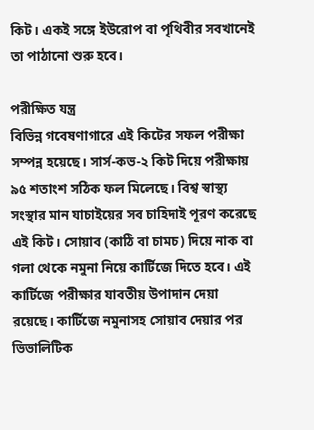কিট। একই সঙ্গে ইউরোপ বা পৃথিবীর সবখানেই তা পাঠানো শুরু হবে।

পরীক্ষিত যন্ত্র
বিভিন্ন গবেষণাগারে এই কিটের সফল পরীক্ষা সম্পন্ন হয়েছে। সার্স-কভ-২ কিট দিয়ে পরীক্ষায় ৯৫ শতাংশ সঠিক ফল মিলেছে। বিশ্ব স্বাস্থ্য সংস্থার মান যাচাইয়ের সব চাহিদাই পূরণ করেছে এই কিট। সোয়াব (কাঠি বা চামচ) দিয়ে নাক বা গলা থেকে নমুনা নিয়ে কার্টিজে দিতে হবে। এই কার্টিজে পরীক্ষার যাবতীয় উপাদান দেয়া রয়েছে। কার্টিজে নমুনাসহ সোয়াব দেয়ার পর ভিভালিটিক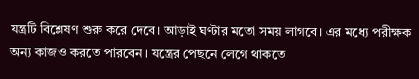যন্ত্রটি বিশ্লেষণ শুরু করে দেবে। আড়াই ঘণ্টার মতো সময় লাগবে। এর মধ্যে পরীক্ষক অন্য কাজও করতে পারবেন। যন্ত্রের পেছনে লেগে থাকতে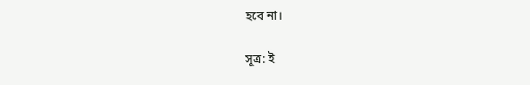হবে না।

সূত্র: ই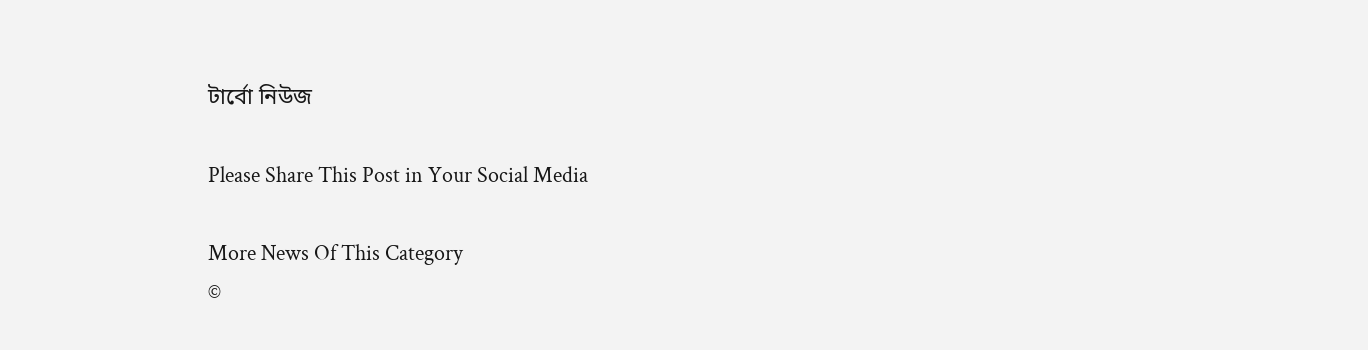টার্বো নিউজ

Please Share This Post in Your Social Media

More News Of This Category
©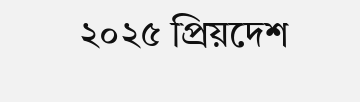২০২৫ প্রিয়দেশ